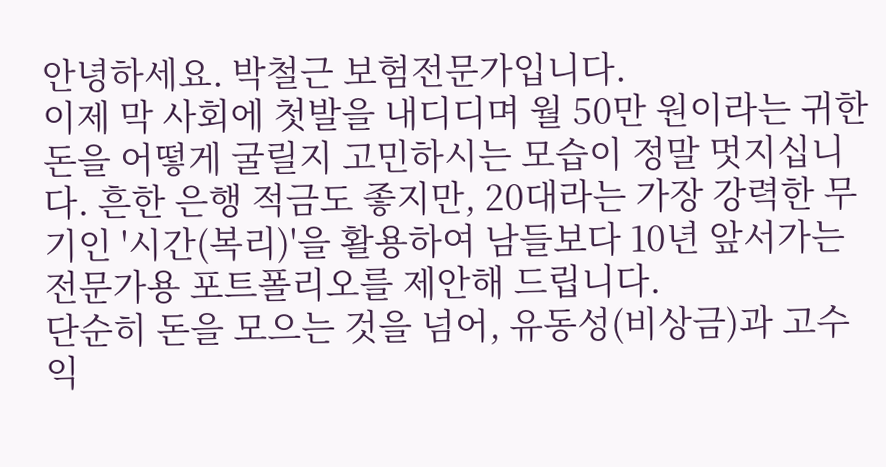안녕하세요. 박철근 보험전문가입니다.
이제 막 사회에 첫발을 내디디며 월 50만 원이라는 귀한 돈을 어떻게 굴릴지 고민하시는 모습이 정말 멋지십니다. 흔한 은행 적금도 좋지만, 20대라는 가장 강력한 무기인 '시간(복리)'을 활용하여 남들보다 10년 앞서가는 전문가용 포트폴리오를 제안해 드립니다.
단순히 돈을 모으는 것을 넘어, 유동성(비상금)과 고수익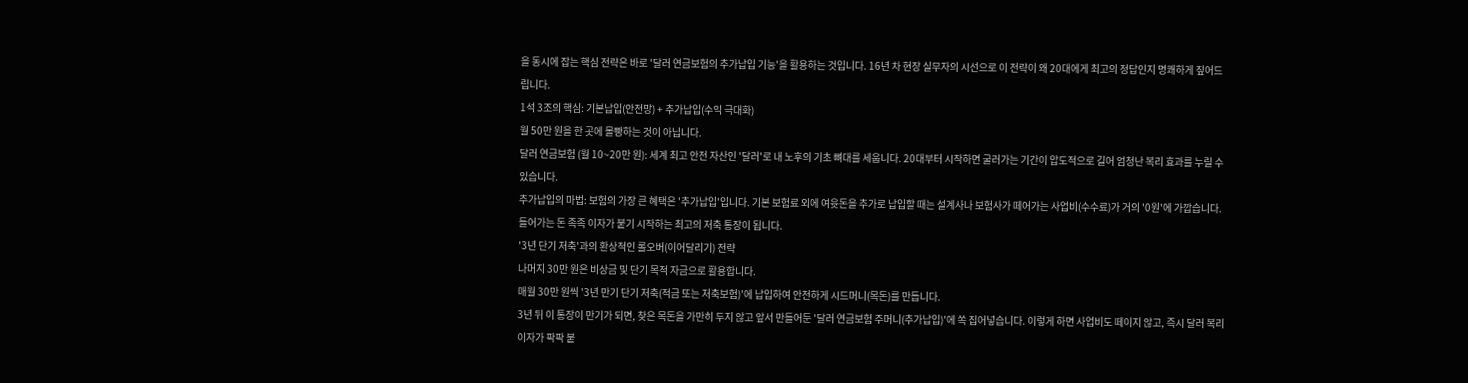을 동시에 잡는 핵심 전략은 바로 '달러 연금보험의 추가납입 기능'을 활용하는 것입니다. 16년 차 현장 실무자의 시선으로 이 전략이 왜 20대에게 최고의 정답인지 명쾌하게 짚어드립니다.
1석 3조의 핵심: 기본납입(안전망) + 추가납입(수익 극대화)
월 50만 원을 한 곳에 몰빵하는 것이 아닙니다.
달러 연금보험 (월 10~20만 원): 세계 최고 안전 자산인 '달러'로 내 노후의 기초 뼈대를 세웁니다. 20대부터 시작하면 굴러가는 기간이 압도적으로 길어 엄청난 복리 효과를 누릴 수 있습니다.
추가납입의 마법: 보험의 가장 큰 혜택은 '추가납입'입니다. 기본 보험료 외에 여윳돈을 추가로 납입할 때는 설계사나 보험사가 떼어가는 사업비(수수료)가 거의 '0원'에 가깝습니다. 들어가는 돈 족족 이자가 붙기 시작하는 최고의 저축 통장이 됩니다.
'3년 단기 저축'과의 환상적인 롤오버(이어달리기) 전략
나머지 30만 원은 비상금 및 단기 목적 자금으로 활용합니다.
매월 30만 원씩 '3년 만기 단기 저축(적금 또는 저축보험)'에 납입하여 안전하게 시드머니(목돈)를 만듭니다.
3년 뒤 이 통장이 만기가 되면, 찾은 목돈을 가만히 두지 않고 앞서 만들어둔 '달러 연금보험 주머니(추가납입)'에 쏙 집어넣습니다. 이렇게 하면 사업비도 떼이지 않고, 즉시 달러 복리 이자가 팍팍 붙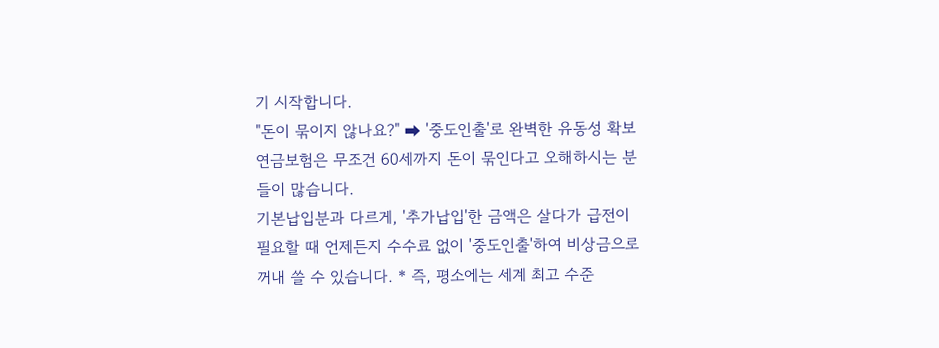기 시작합니다.
"돈이 묶이지 않나요?" ➡ '중도인출'로 완벽한 유동성 확보
연금보험은 무조건 60세까지 돈이 묶인다고 오해하시는 분들이 많습니다.
기본납입분과 다르게, '추가납입'한 금액은 살다가 급전이 필요할 때 언제든지 수수료 없이 '중도인출'하여 비상금으로 꺼내 쓸 수 있습니다. * 즉, 평소에는 세계 최고 수준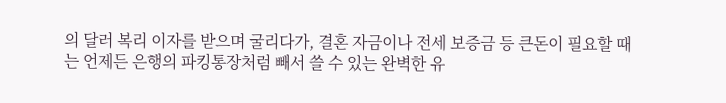의 달러 복리 이자를 받으며 굴리다가, 결혼 자금이나 전세 보증금 등 큰돈이 필요할 때는 언제든 은행의 파킹통장처럼 빼서 쓸 수 있는 완벽한 유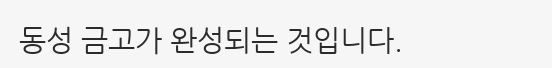동성 금고가 완성되는 것입니다.